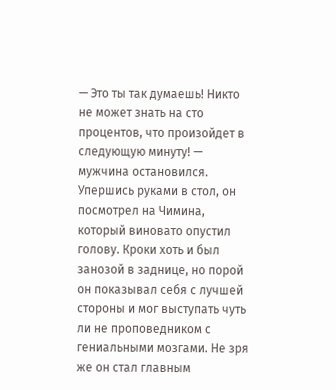— Это ты так думаешь! Никто не может знать на сто процентов, что произойдет в следующую минуту! — мужчина остановился. Упершись руками в стол, он посмотрел на Чимина, который виновато опустил голову. Кроки хоть и был занозой в заднице, но порой он показывал себя с лучшей стороны и мог выступать чуть ли не проповедником с гениальными мозгами. Не зря же он стал главным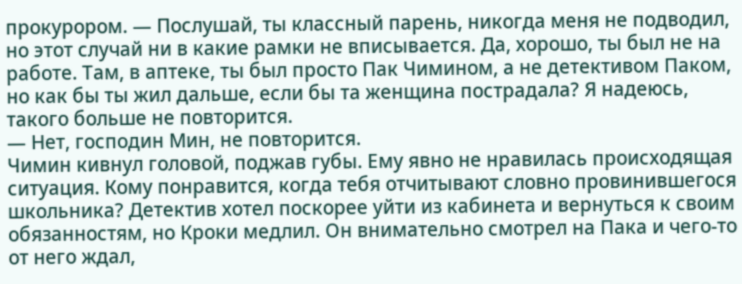прокурором. — Послушай, ты классный парень, никогда меня не подводил, но этот случай ни в какие рамки не вписывается. Да, хорошо, ты был не на работе. Там, в аптеке, ты был просто Пак Чимином, а не детективом Паком, но как бы ты жил дальше, если бы та женщина пострадала? Я надеюсь, такого больше не повторится.
— Нет, господин Мин, не повторится.
Чимин кивнул головой, поджав губы. Ему явно не нравилась происходящая ситуация. Кому понравится, когда тебя отчитывают словно провинившегося школьника? Детектив хотел поскорее уйти из кабинета и вернуться к своим обязанностям, но Кроки медлил. Он внимательно смотрел на Пака и чего-то от него ждал,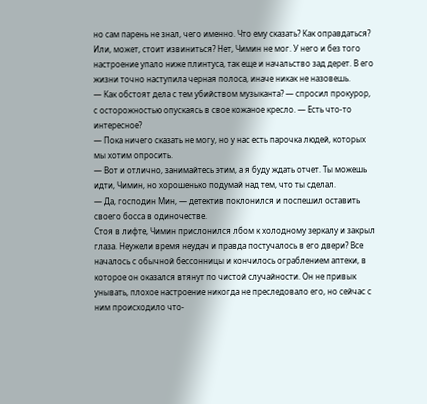но сам парень не знал, чего именно. Что ему сказать? Как оправдаться? Или, может, стоит извиниться? Нет, Чимин не мог. У него и без того настроение упало ниже плинтуса, так еще и начальство зад дерет. В его жизни точно наступила черная полоса, иначе никак не назовешь.
— Как обстоят дела с тем убийством музыканта? — спросил прокурор, с осторожностью опускаясь в свое кожаное кресло. — Есть что-то интересное?
— Пока ничего сказать не могу, но у нас есть парочка людей, которых мы хотим опросить.
— Вот и отлично, занимайтесь этим, а я буду ждать отчет. Ты можешь идти, Чимин, но хорошенько подумай над тем, что ты сделал.
— Да, господин Мин, — детектив поклонился и поспешил оставить своего босса в одиночестве.
Стоя в лифте, Чимин прислонился лбом к холодному зеркалу и закрыл глаза. Неужели время неудач и правда постучалось в его двери? Все началось с обычной бессонницы и кончилось ограблением аптеки, в которое он оказался втянут по чистой случайности. Он не привык унывать, плохое настроение никогда не преследовало его, но сейчас с ним происходило что-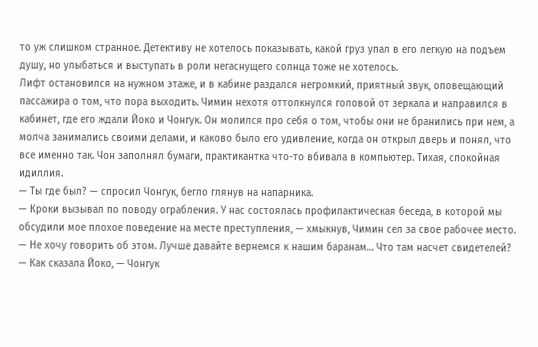то уж слишком странное. Детективу не хотелось показывать, какой груз упал в его легкую на подъем душу, но улыбаться и выступать в роли негаснущего солнца тоже не хотелось.
Лифт остановился на нужном этаже, и в кабине раздался негромкий, приятный звук, оповещающий пассажира о том, что пора выходить. Чимин нехотя оттолкнулся головой от зеркала и направился в кабинет, где его ждали Йоко и Чонгук. Он молился про себя о том, чтобы они не бранились при нем, а молча занимались своими делами, и каково было его удивление, когда он открыл дверь и понял, что все именно так. Чон заполнял бумаги, практикантка что-то вбивала в компьютер. Тихая, спокойная идиллия.
— Ты где был? — спросил Чонгук, бегло глянув на напарника.
— Кроки вызывал по поводу ограбления. У нас состоялась профилактическая беседа, в которой мы обсудили мое плохое поведение на месте преступления, — хмыкнув, Чимин сел за свое рабочее место. — Не хочу говорить об этом. Лучше давайте вернемся к нашим баранам… Что там насчет свидетелей?
— Как сказала Йоко, — Чонгук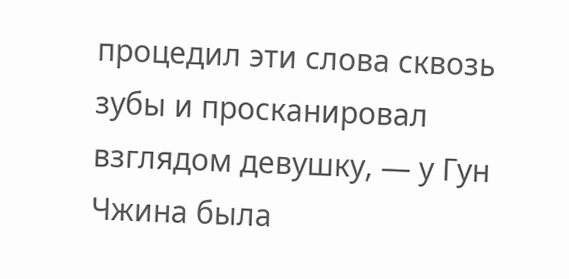процедил эти слова сквозь зубы и просканировал взглядом девушку, — у Гун Чжина была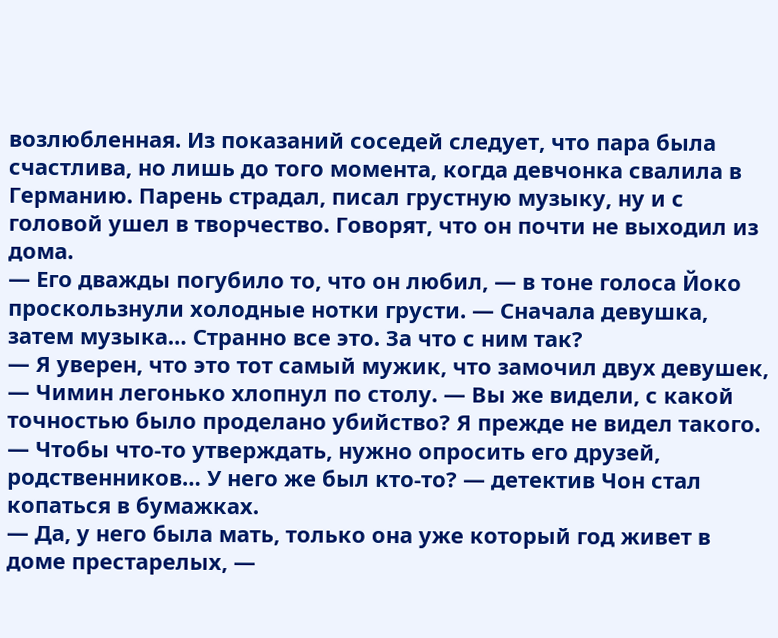возлюбленная. Из показаний соседей следует, что пара была счастлива, но лишь до того момента, когда девчонка свалила в Германию. Парень страдал, писал грустную музыку, ну и с головой ушел в творчество. Говорят, что он почти не выходил из дома.
— Его дважды погубило то, что он любил, — в тоне голоса Йоко проскользнули холодные нотки грусти. — Сначала девушка, затем музыка… Странно все это. За что с ним так?
— Я уверен, что это тот самый мужик, что замочил двух девушек, — Чимин легонько хлопнул по столу. — Вы же видели, с какой точностью было проделано убийство? Я прежде не видел такого.
— Чтобы что-то утверждать, нужно опросить его друзей, родственников… У него же был кто-то? — детектив Чон стал копаться в бумажках.
— Да, у него была мать, только она уже который год живет в доме престарелых, —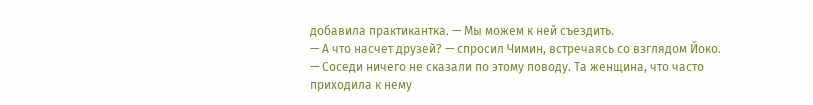добавила практикантка. — Мы можем к ней съездить.
— А что насчет друзей? — спросил Чимин, встречаясь со взглядом Йоко.
— Соседи ничего не сказали по этому поводу. Та женщина, что часто приходила к нему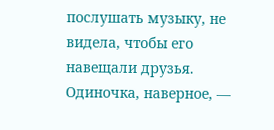послушать музыку, не видела, чтобы его навещали друзья. Одиночка, наверное, —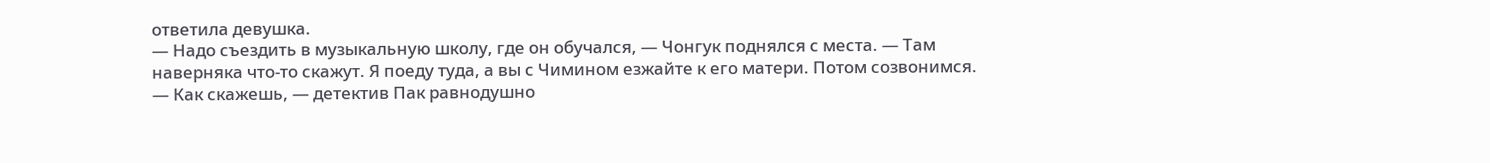ответила девушка.
— Надо съездить в музыкальную школу, где он обучался, — Чонгук поднялся с места. — Там наверняка что-то скажут. Я поеду туда, а вы с Чимином езжайте к его матери. Потом созвонимся.
— Как скажешь, — детектив Пак равнодушно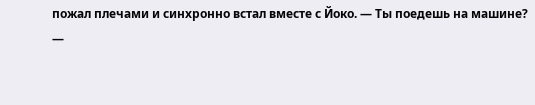пожал плечами и синхронно встал вместе с Йоко. — Ты поедешь на машине?
—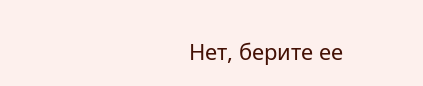Нет, берите ее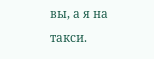вы, а я на такси.